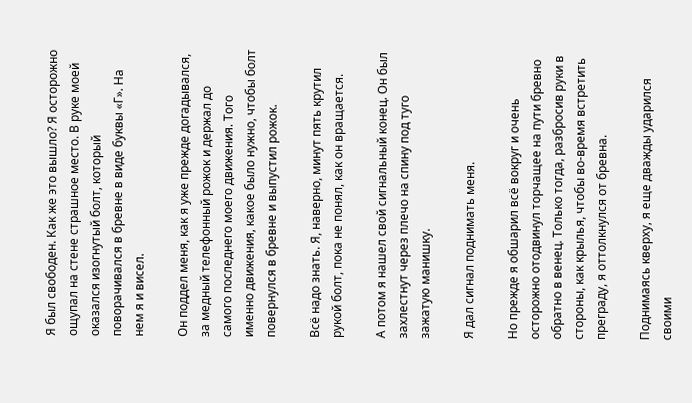Я был свободен. Как же это вышло? Я осторожно ощупал на стене страшное место. В руке моей оказался изогнутый болт, который поворачивался в бревне в виде буквы «Г». На нем я и висел.

Он поддел меня, как я уже прежде догадывался, за медный телефонный рожок и держал до самого последнего моего движения. Того именно движения, какое было нужно, чтобы болт повернулся в бревне и выпустил рожок.

Всё надо знать. Я, наверно, минут пять крутил рукой болт, пока не понял, как он вращается.

А потом я нашел свой сигнальный конец. Он был захлестнут через плечо на спину под туго зажатую манишку.

Я дал сигнал поднимать меня.

Но прежде я обшарил всё вокруг и очень осторожно отодвинул торчащее на пути бревно обратно в венец. Только тогда, разбросив руки в стороны, как крылья, чтобы во-время встретить преграду, я оттолкнулся от бревна.

Поднимаясь кверху, я еще дважды ударился своими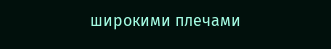широкими плечами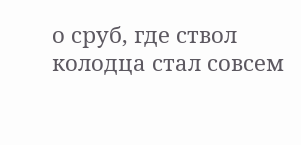о сруб, где ствол колодца стал совсем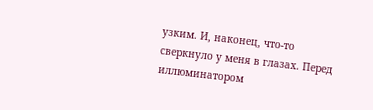узким. И, наконец, что-то сверкнуло у меня в глазах. Перед иллюминатором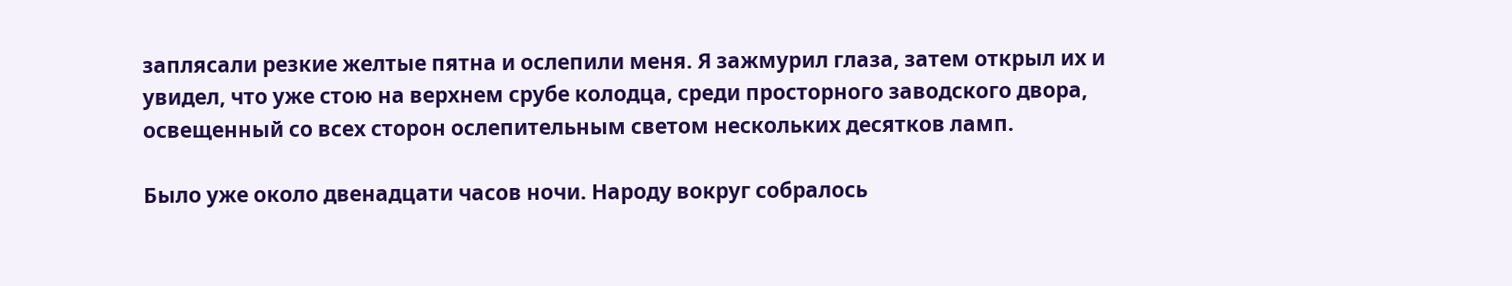заплясали резкие желтые пятна и ослепили меня. Я зажмурил глаза, затем открыл их и увидел, что уже стою на верхнем срубе колодца, среди просторного заводского двора, освещенный со всех сторон ослепительным светом нескольких десятков ламп.

Было уже около двенадцати часов ночи. Народу вокруг собралось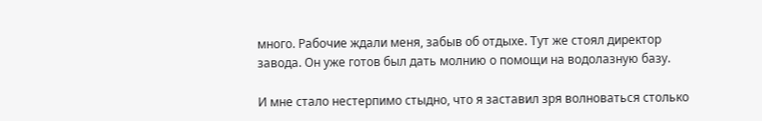много. Рабочие ждали меня, забыв об отдыхе. Тут же стоял директор завода. Он уже готов был дать молнию о помощи на водолазную базу.

И мне стало нестерпимо стыдно, что я заставил зря волноваться столько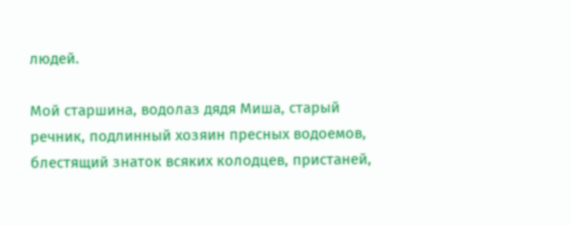людей.

Мой старшина, водолаз дядя Миша, старый речник, подлинный хозяин пресных водоемов, блестящий знаток всяких колодцев, пристаней,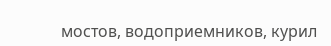мостов, водоприемников, курил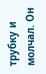трубку и молчал. Он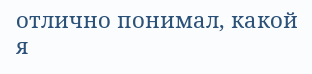отлично понимал, какой я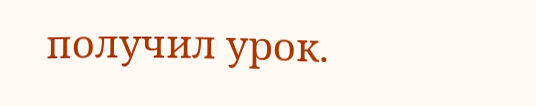получил урок.